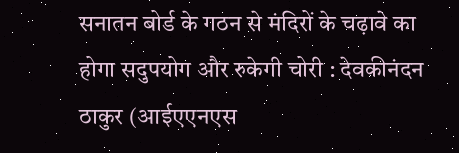सनातन बोर्ड के गठन से मंदिरों के चढ़ावे का होगा सदुपयोग और रुकेगी चोरी : देवकीनंदन ठाकुर (आईएएनएस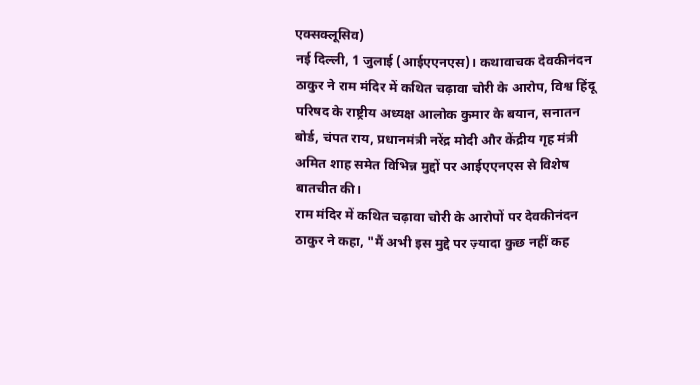एक्सक्लूसिव)
नई दिल्ली, 1 जुलाई (आईएएनएस)। कथावाचक देवकीनंदन ठाकुर ने राम मंदिर में कथित चढ़ावा चोरी के आरोप, विश्व हिंदू परिषद के राष्ट्रीय अध्यक्ष आलोक कुमार के बयान, सनातन बोर्ड, चंपत राय, प्रधानमंत्री नरेंद्र मोदी और केंद्रीय गृह मंत्री अमित शाह समेत विभिन्न मुद्दों पर आईएएनएस से विशेष बातचीत की।
राम मंदिर में कथित चढ़ावा चोरी के आरोपों पर देवकीनंदन ठाकुर ने कहा, "मैं अभी इस मुद्दे पर ज़्यादा कुछ नहीं कह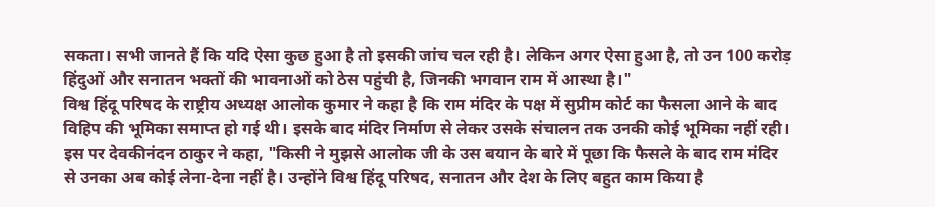सकता। सभी जानते हैं कि यदि ऐसा कुछ हुआ है तो इसकी जांच चल रही है। लेकिन अगर ऐसा हुआ है, तो उन 100 करोड़ हिंदुओं और सनातन भक्तों की भावनाओं को ठेस पहुंची है, जिनकी भगवान राम में आस्था है।"
विश्व हिंदू परिषद के राष्ट्रीय अध्यक्ष आलोक कुमार ने कहा है कि राम मंदिर के पक्ष में सुप्रीम कोर्ट का फैसला आने के बाद विहिप की भूमिका समाप्त हो गई थी। इसके बाद मंदिर निर्माण से लेकर उसके संचालन तक उनकी कोई भूमिका नहीं रही। इस पर देवकीनंदन ठाकुर ने कहा, "किसी ने मुझसे आलोक जी के उस बयान के बारे में पूछा कि फैसले के बाद राम मंदिर से उनका अब कोई लेना-देना नहीं है। उन्होंने विश्व हिंदू परिषद, सनातन और देश के लिए बहुत काम किया है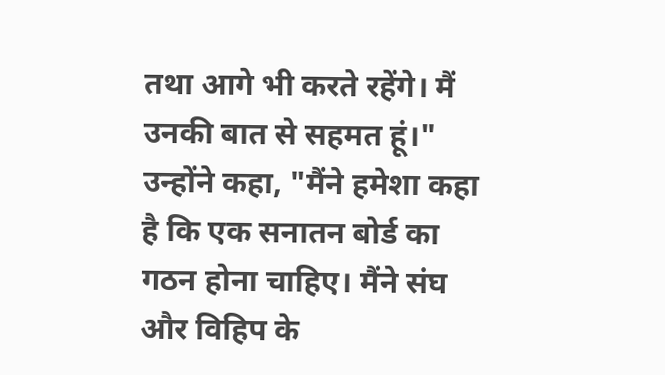तथा आगे भी करते रहेंगे। मैं उनकी बात से सहमत हूं।"
उन्होंने कहा, "मैंने हमेशा कहा है कि एक सनातन बोर्ड का गठन होना चाहिए। मैंने संघ और विहिप के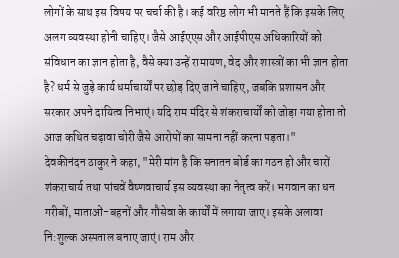लोगों के साथ इस विषय पर चर्चा की है। कई वरिष्ठ लोग भी मानते हैं कि इसके लिए अलग व्यवस्था होनी चाहिए। जैसे आईएएस और आईपीएस अधिकारियों को संविधान का ज्ञान होता है, वैसे क्या उन्हें रामायण, वेद और शास्त्रों का भी ज्ञान होता है? धर्म से जुड़े कार्य धर्माचार्यों पर छोड़ दिए जाने चाहिए, जबकि प्रशासन और सरकार अपने दायित्व निभाएं। यदि राम मंदिर से शंकराचार्यों को जोड़ा गया होता तो आज कथित चढ़ावा चोरी जैसे आरोपों का सामना नहीं करना पड़ता।"
देवकीनंदन ठाकुर ने कहा, "मेरी मांग है कि सनातन बोर्ड का गठन हो और चारों शंकराचार्य तथा पांचवें वैष्णवाचार्य इस व्यवस्था का नेतृत्व करें। भगवान का धन गरीबों, माताओं-बहनों और गौसेवा के कार्यों में लगाया जाए। इसके अलावा नि:शुल्क अस्पताल बनाए जाएं। राम और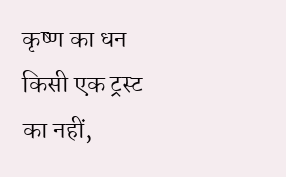कृष्ण का धन किसी एक ट्रस्ट का नहीं,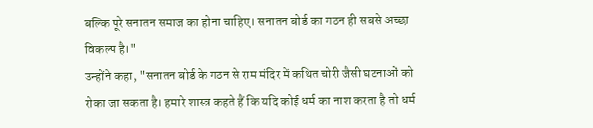बल्कि पूरे सनातन समाज का होना चाहिए। सनातन बोर्ड का गठन ही सबसे अच्छा विकल्प है।"
उन्होंने कहा, "सनातन बोर्ड के गठन से राम मंदिर में कथित चोरी जैसी घटनाओं को रोका जा सकता है। हमारे शास्त्र कहते हैं कि यदि कोई धर्म का नाश करता है तो धर्म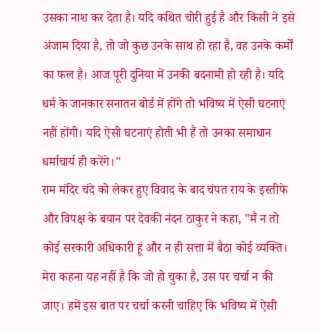उसका नाश कर देता है। यदि कथित चोरी हुई है और किसी ने इसे अंजाम दिया है, तो जो कुछ उनके साथ हो रहा है, वह उनके कर्मों का फल है। आज पूरी दुनिया में उनकी बदनामी हो रही है। यदि धर्म के जानकार सनातन बोर्ड में होंगे तो भविष्य में ऐसी घटनाएं नहीं होंगी। यदि ऐसी घटनाएं होती भी हैं तो उनका समाधान धर्माचार्य ही करेंगे।"
राम मंदिर चंदे को लेकर हुए विवाद के बाद चंपत राय के इस्तीफे और विपक्ष के बयान पर देवकी नंदन ठाकुर ने कहा, "मैं न तो कोई सरकारी अधिकारी हूं और न ही सत्ता में बैठा कोई व्यक्ति। मेरा कहना यह नहीं है कि जो हो चुका है, उस पर चर्चा न की जाए। हमें इस बात पर चर्चा करनी चाहिए कि भविष्य में ऐसी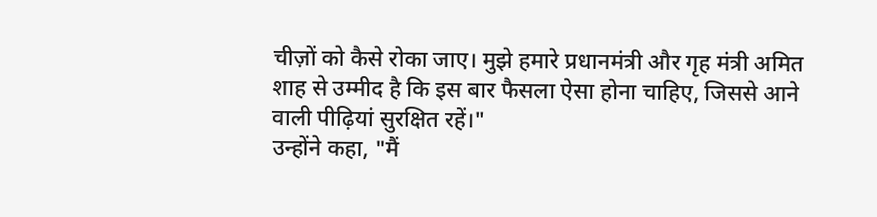चीज़ों को कैसे रोका जाए। मुझे हमारे प्रधानमंत्री और गृह मंत्री अमित शाह से उम्मीद है कि इस बार फैसला ऐसा होना चाहिए, जिससे आने वाली पीढ़ियां सुरक्षित रहें।"
उन्होंने कहा, "मैं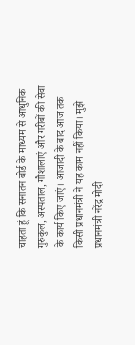चाहता हूं कि सनातन बोर्ड के माध्यम से आधुनिक गुरुकुल, अस्पताल, गौशालाएं और गरीबों की सेवा के कार्य किए जाएं। आजादी के बाद आज तक किसी प्रधानमंत्री ने यह काम नहीं किया। मुझे प्रधानमंत्री नरेंद्र मोदी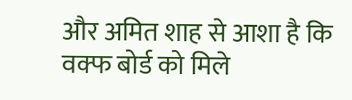और अमित शाह से आशा है कि वक्फ बोर्ड को मिले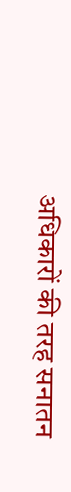अधिकारों की तरह सनातन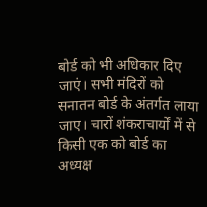बोर्ड को भी अधिकार दिए जाएं। सभी मंदिरों को सनातन बोर्ड के अंतर्गत लाया जाए। चारों शंकराचार्यों में से किसी एक को बोर्ड का अध्यक्ष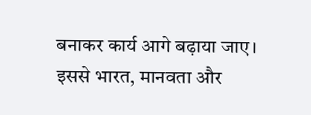बनाकर कार्य आगे बढ़ाया जाए। इससे भारत, मानवता और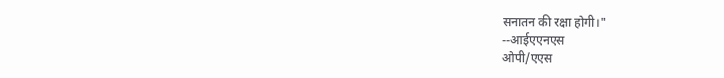सनातन की रक्षा होगी।"
--आईएएनएस
ओपी/एएस